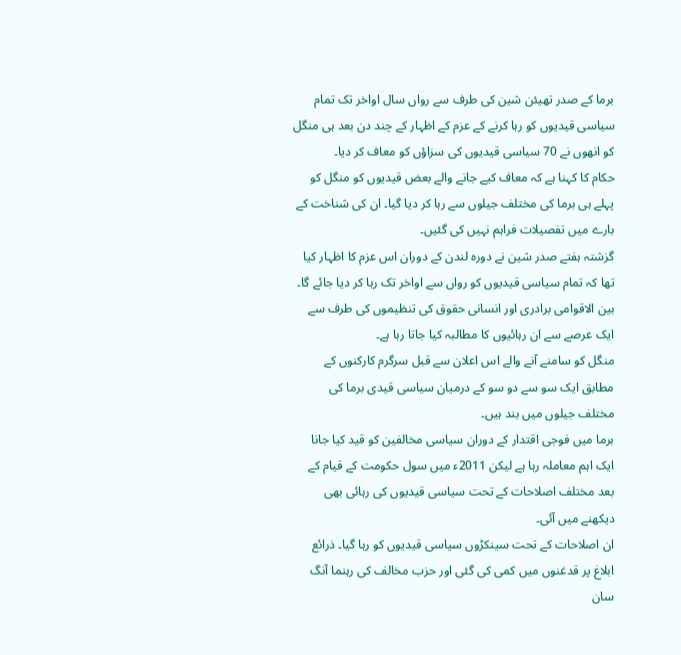برما کے صدر تھیئن شین کی طرف سے رواں سال اواخر تک تمام سیاسی قیدیوں کو رہا کرنے کے عزم کے اظہار کے چند دن بعد ہی منگل کو انھوں نے 70 سیاسی قیدیوں کی سزاؤں کو معاف کر دیا۔
حکام کا کہنا ہے کہ معاف کیے جانے والے بعض قیدیوں کو منگل کو پہلے ہی برما کی مختلف جیلوں سے رہا کر دیا گیا۔ ان کی شناخت کے بارے میں تفصیلات فراہم نہیں کی گئیں۔
گزشتہ ہفتے صدر شین نے دورہ لندن کے دوران اس عزم کا اظہار کیا تھا کہ تمام سیاسی قیدیوں کو رواں سے اواخر تک رہا کر دیا جائے گا۔ بین الاقوامی برادری اور انسانی حقوق کی تنظیموں کی طرف سے ایک عرصے سے ان رہائیوں کا مطالبہ کیا جاتا رہا ہے۔
منگل کو سامنے آنے والے اس اعلان سے قبل سرگرم کارکنوں کے مطابق ایک سو سے دو سو کے درمیان سیاسی قیدی برما کی مختلف جیلوں میں بند ہیں۔
برما میں فوجی اقتدار کے دوران سیاسی مخالفین کو قید کیا جانا ایک اہم معاملہ رہا ہے لیکن 2011ء میں سول حکومت کے قیام کے بعد مختلف اصلاحات کے تحت سیاسی قیدیوں کی رہائی بھی دیکھنے میں آئی۔
ان اصلاحات کے تحت سینکڑوں سیاسی قیدیوں کو رہا گیا۔ ذرائع ابلاغ پر قدغنوں میں کمی کی گئی اور حزب مخالف کی رہنما آنگ سان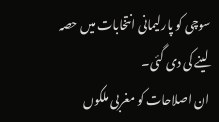سوچی کو پارلیمانی انتخابات میں حصہ لینے کی دی گئی۔
ان اصلاحات کو مغربی ملکوں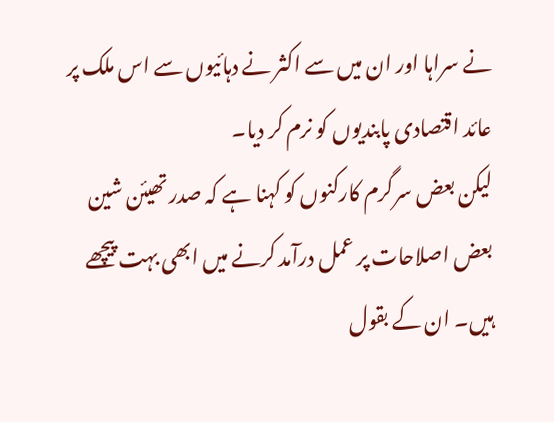نے سراہا اور ان میں سے اکثر نے دہائیوں سے اس ملک پر عائد اقتصادی پابندیوں کو نرم کر دیا۔
لیکن بعض سرگرم کارکنوں کو کہنا ہے کہ صدر تھیئن شین بعض اصلاحات پر عمل درآمد کرنے میں ابھی بہت پیچھے ہیں۔ ان کے بقول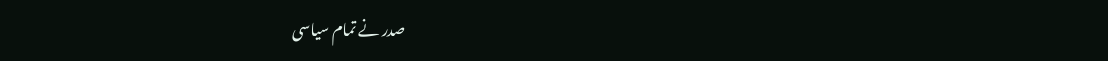صدر نے تمام سیاسی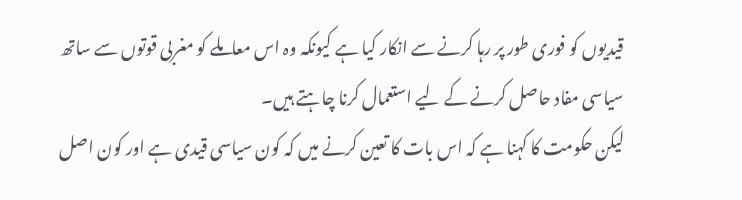قیدیوں کو فوری طور پر رہا کرنے سے انکار کیا ہے کیونکہ وہ اس معاملے کو مغربی قوتوں سے ساتھ سیاسی مفاد حاصل کرنے کے لیے استعمال کرنا چاہتے ہیں۔
لیکن حکومت کا کہنا ہے کہ اس بات کا تعین کرنے میں کہ کون سیاسی قیدی ہے اور کون اصل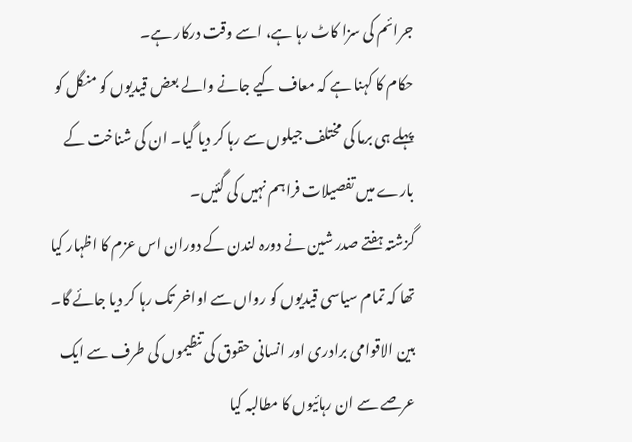جرائم کی سزا کاٹ رہا ہے، اسے وقت درکار ہے۔
حکام کا کہنا ہے کہ معاف کیے جانے والے بعض قیدیوں کو منگل کو پہلے ہی برما کی مختلف جیلوں سے رہا کر دیا گیا۔ ان کی شناخت کے بارے میں تفصیلات فراہم نہیں کی گئیں۔
گزشتہ ہفتے صدر شین نے دورہ لندن کے دوران اس عزم کا اظہار کیا تھا کہ تمام سیاسی قیدیوں کو رواں سے اواخر تک رہا کر دیا جائے گا۔ بین الاقوامی برادری اور انسانی حقوق کی تنظیموں کی طرف سے ایک عرصے سے ان رہائیوں کا مطالبہ کیا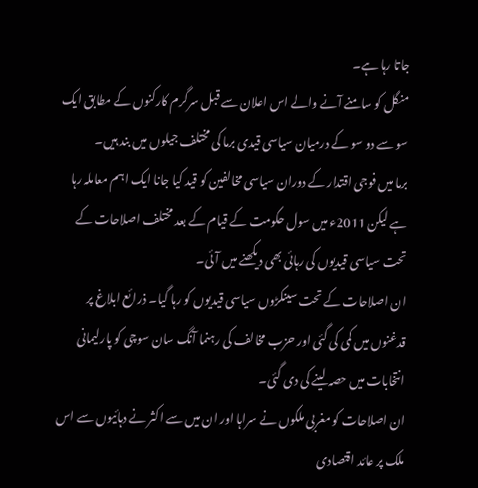جاتا رہا ہے۔
منگل کو سامنے آنے والے اس اعلان سے قبل سرگرم کارکنوں کے مطابق ایک سو سے دو سو کے درمیان سیاسی قیدی برما کی مختلف جیلوں میں بند ہیں۔
برما میں فوجی اقتدار کے دوران سیاسی مخالفین کو قید کیا جانا ایک اہم معاملہ رہا ہے لیکن 2011ء میں سول حکومت کے قیام کے بعد مختلف اصلاحات کے تحت سیاسی قیدیوں کی رہائی بھی دیکھنے میں آئی۔
ان اصلاحات کے تحت سینکڑوں سیاسی قیدیوں کو رہا گیا۔ ذرائع ابلاغ پر قدغنوں میں کمی کی گئی اور حزب مخالف کی رہنما آنگ سان سوچی کو پارلیمانی انتخابات میں حصہ لینے کی دی گئی۔
ان اصلاحات کو مغربی ملکوں نے سراہا اور ان میں سے اکثر نے دہائیوں سے اس ملک پر عائد اقتصادی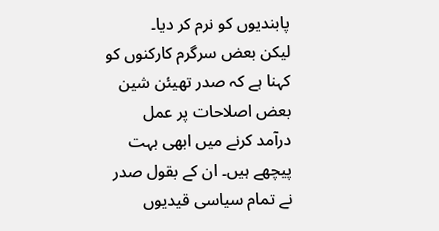پابندیوں کو نرم کر دیا۔
لیکن بعض سرگرم کارکنوں کو کہنا ہے کہ صدر تھیئن شین بعض اصلاحات پر عمل درآمد کرنے میں ابھی بہت پیچھے ہیں۔ ان کے بقول صدر نے تمام سیاسی قیدیوں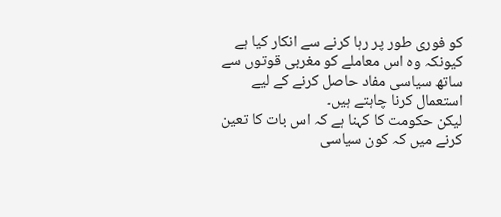کو فوری طور پر رہا کرنے سے انکار کیا ہے کیونکہ وہ اس معاملے کو مغربی قوتوں سے ساتھ سیاسی مفاد حاصل کرنے کے لیے استعمال کرنا چاہتے ہیں۔
لیکن حکومت کا کہنا ہے کہ اس بات کا تعین کرنے میں کہ کون سیاسی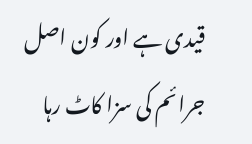قیدی ہے اور کون اصل جرائم کی سزا کاٹ رہا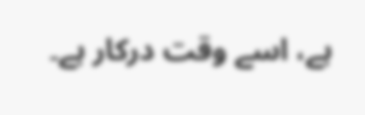ہے، اسے وقت درکار ہے۔